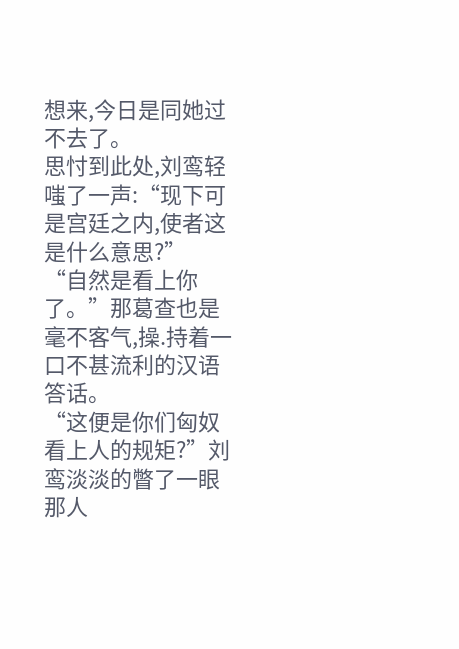想来,今日是同她过不去了。
思忖到此处,刘鸾轻嗤了一声:“现下可是宫廷之内,使者这是什么意思?”
“自然是看上你了。”那葛查也是毫不客气,操.持着一口不甚流利的汉语答话。
“这便是你们匈奴看上人的规矩?”刘鸾淡淡的瞥了一眼那人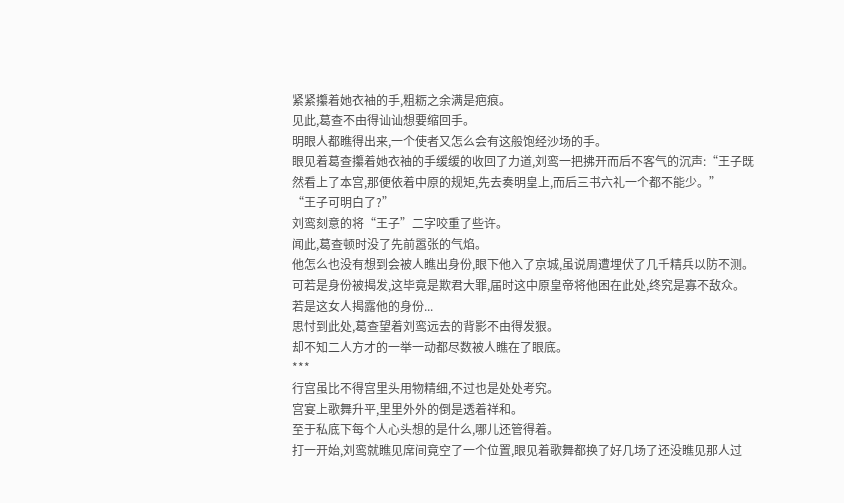紧紧攥着她衣袖的手,粗粝之余满是疤痕。
见此,葛查不由得讪讪想要缩回手。
明眼人都瞧得出来,一个使者又怎么会有这般饱经沙场的手。
眼见着葛查攥着她衣袖的手缓缓的收回了力道,刘鸾一把拂开而后不客气的沉声:“王子既然看上了本宫,那便依着中原的规矩,先去奏明皇上,而后三书六礼一个都不能少。”
“王子可明白了?”
刘鸾刻意的将“王子”二字咬重了些许。
闻此,葛查顿时没了先前嚣张的气焰。
他怎么也没有想到会被人瞧出身份,眼下他入了京城,虽说周遭埋伏了几千精兵以防不测。
可若是身份被揭发,这毕竟是欺君大罪,届时这中原皇帝将他困在此处,终究是寡不敌众。
若是这女人揭露他的身份...
思忖到此处,葛查望着刘鸾远去的背影不由得发狠。
却不知二人方才的一举一动都尽数被人瞧在了眼底。
***
行宫虽比不得宫里头用物精细,不过也是处处考究。
宫宴上歌舞升平,里里外外的倒是透着祥和。
至于私底下每个人心头想的是什么,哪儿还管得着。
打一开始,刘鸾就瞧见席间竟空了一个位置,眼见着歌舞都换了好几场了还没瞧见那人过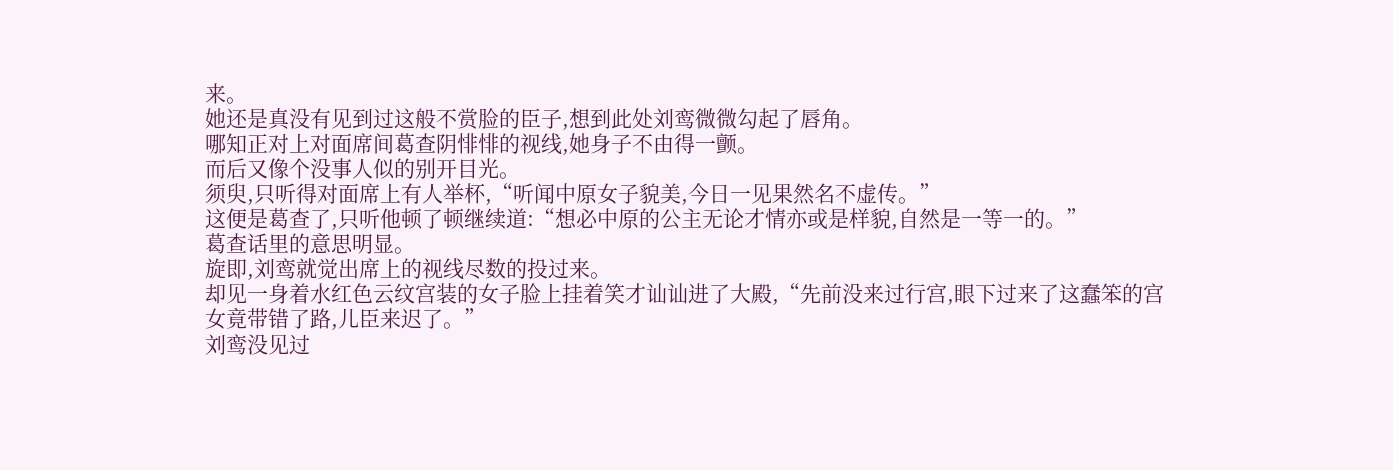来。
她还是真没有见到过这般不赏脸的臣子,想到此处刘鸾微微勾起了唇角。
哪知正对上对面席间葛查阴悱悱的视线,她身子不由得一颤。
而后又像个没事人似的别开目光。
须臾,只听得对面席上有人举杯,“听闻中原女子貌美,今日一见果然名不虚传。”
这便是葛查了,只听他顿了顿继续道:“想必中原的公主无论才情亦或是样貌,自然是一等一的。”
葛查话里的意思明显。
旋即,刘鸾就觉出席上的视线尽数的投过来。
却见一身着水红色云纹宫装的女子脸上挂着笑才讪讪进了大殿,“先前没来过行宫,眼下过来了这蠢笨的宫女竟带错了路,儿臣来迟了。”
刘鸾没见过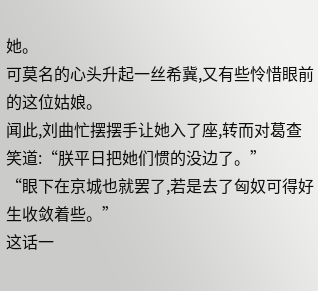她。
可莫名的心头升起一丝希冀,又有些怜惜眼前的这位姑娘。
闻此,刘曲忙摆摆手让她入了座,转而对葛查笑道:“朕平日把她们惯的没边了。”
“眼下在京城也就罢了,若是去了匈奴可得好生收敛着些。”
这话一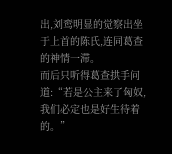出,刘鸾明显的觉察出坐于上首的陈氏,连同葛查的神情一滞。
而后只听得葛查拱手问道:“若是公主来了匈奴,我们必定也是好生待着的。”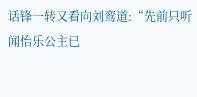话锋一转又看向刘鸾道:“先前只听闻怡乐公主已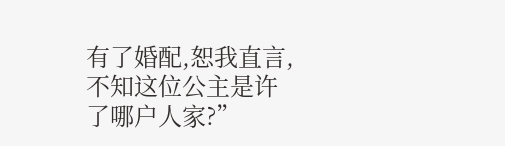有了婚配,恕我直言,不知这位公主是许了哪户人家?”